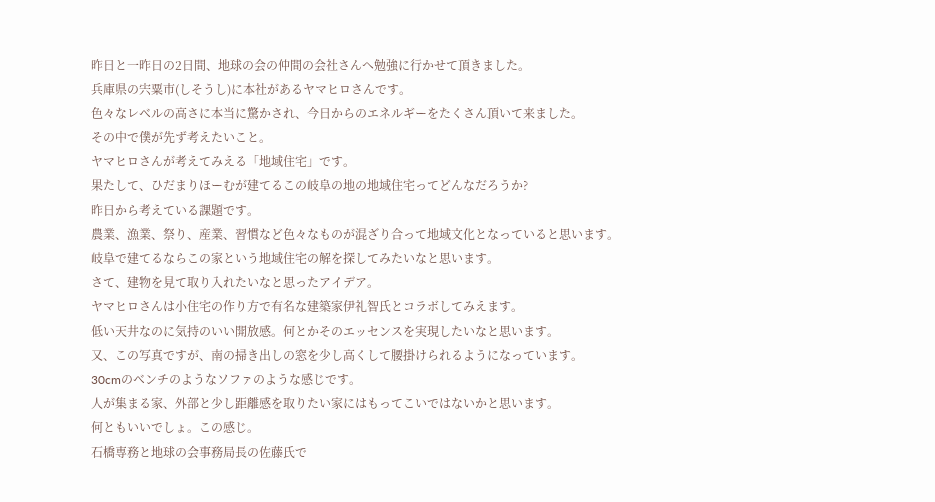昨日と一昨日の2日間、地球の会の仲間の会社さんへ勉強に行かせて頂きました。
兵庫県の宍粟市(しそうし)に本社があるヤマヒロさんです。
色々なレベルの高さに本当に驚かされ、今日からのエネルギーをたくさん頂いて来ました。
その中で僕が先ず考えたいこと。
ヤマヒロさんが考えてみえる「地域住宅」です。
果たして、ひだまりほーむが建てるこの岐阜の地の地域住宅ってどんなだろうか?
昨日から考えている課題です。
農業、漁業、祭り、産業、習慣など色々なものが混ざり合って地域文化となっていると思います。
岐阜で建てるならこの家という地域住宅の解を探してみたいなと思います。
さて、建物を見て取り入れたいなと思ったアイデア。
ヤマヒロさんは小住宅の作り方で有名な建築家伊礼智氏とコラボしてみえます。
低い天井なのに気持のいい開放感。何とかそのエッセンスを実現したいなと思います。
又、この写真ですが、南の掃き出しの窓を少し高くして腰掛けられるようになっています。
30cmのベンチのようなソファのような感じです。
人が集まる家、外部と少し距離感を取りたい家にはもってこいではないかと思います。
何ともいいでしょ。この感じ。
石橋専務と地球の会事務局長の佐藤氏で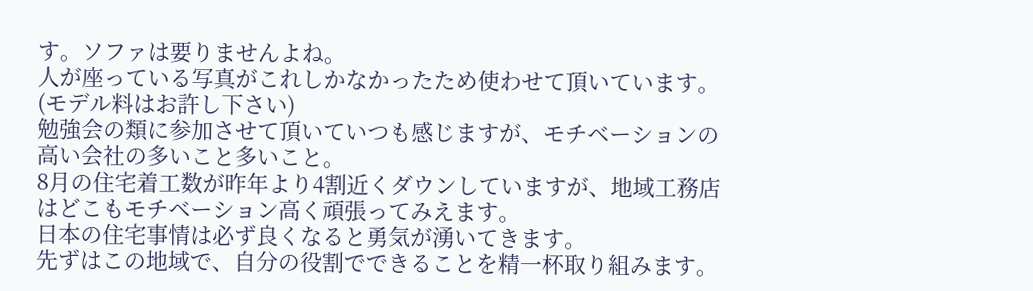す。ソファは要りませんよね。
人が座っている写真がこれしかなかったため使わせて頂いています。(モデル料はお許し下さい)
勉強会の類に参加させて頂いていつも感じますが、モチベーションの高い会社の多いこと多いこと。
8月の住宅着工数が昨年より4割近くダウンしていますが、地域工務店はどこもモチベーション高く頑張ってみえます。
日本の住宅事情は必ず良くなると勇気が湧いてきます。
先ずはこの地域で、自分の役割でできることを精一杯取り組みます。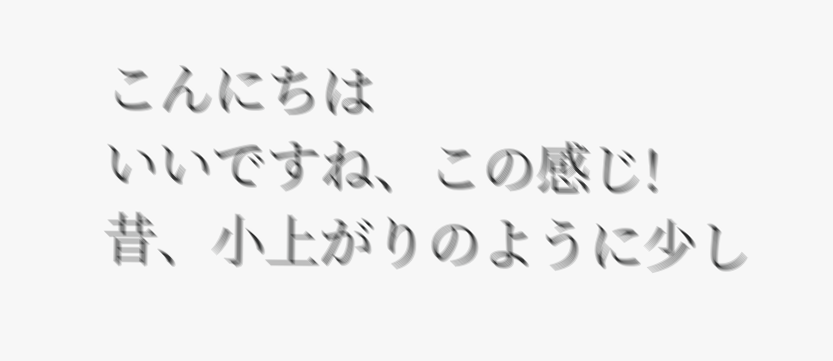こんにちは
いいですね、この感じ!
昔、小上がりのように少し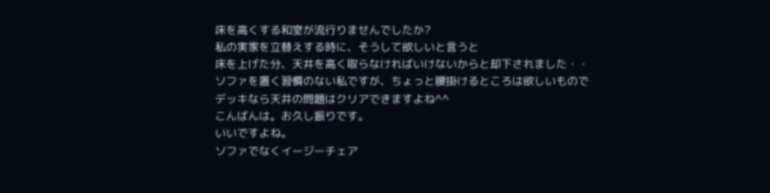床を高くする和室が流行りませんでしたか?
私の実家を立替えする時に、そうして欲しいと言うと
床を上げた分、天井を高く取らなければいけないからと却下されました・・
ソファを置く習慣のない私ですが、ちょっと腰掛けるところは欲しいもので
デッキなら天井の問題はクリアできますよね^^
こんばんは。お久し振りです。
いいですよね。
ソファでなくイージーチェア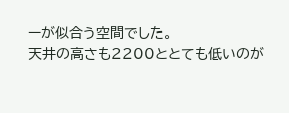ーが似合う空間でした。
天井の高さも2200ととても低いのが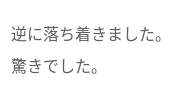逆に落ち着きました。
驚きでした。